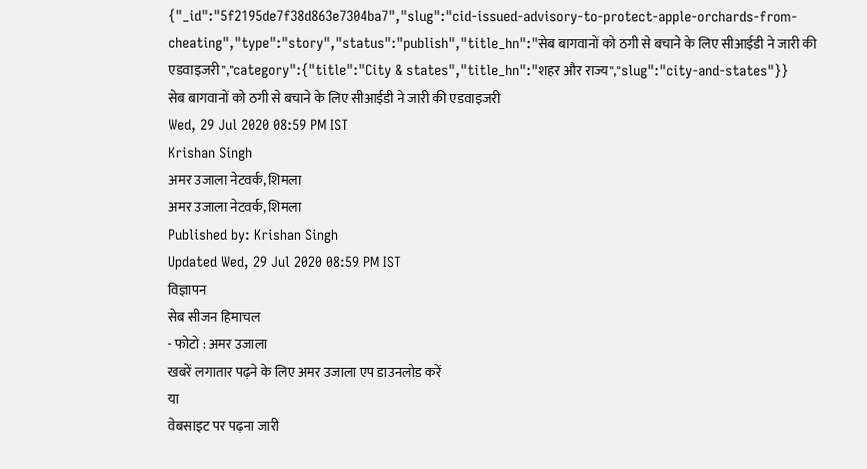{"_id":"5f2195de7f38d863e7304ba7","slug":"cid-issued-advisory-to-protect-apple-orchards-from-cheating","type":"story","status":"publish","title_hn":"सेब बागवानों को ठगी से बचाने के लिए सीआईडी ने जारी की एडवाइजरी","category":{"title":"City & states","title_hn":"शहर और राज्य","slug":"city-and-states"}}
सेब बागवानों को ठगी से बचाने के लिए सीआईडी ने जारी की एडवाइजरी
Wed, 29 Jul 2020 08:59 PM IST
Krishan Singh
अमर उजाला नेटवर्क, शिमला
अमर उजाला नेटवर्क, शिमला
Published by: Krishan Singh
Updated Wed, 29 Jul 2020 08:59 PM IST
विज्ञापन
सेब सीजन हिमाचल
- फोटो : अमर उजाला
खबरें लगातार पढ़ने के लिए अमर उजाला एप डाउनलोड करें
या
वेबसाइट पर पढ़ना जारी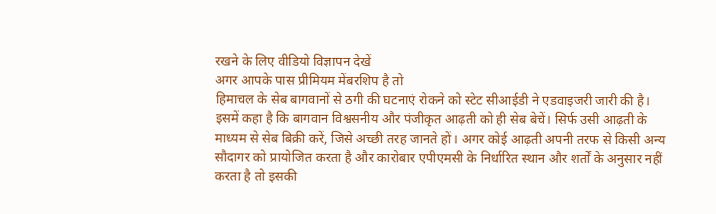रखने के लिए वीडियो विज्ञापन देखें
अगर आपके पास प्रीमियम मेंबरशिप है तो
हिमाचल के सेब बागवानों से ठगी की घटनाएं रोकने को स्टेट सीआईडी ने एडवाइजरी जारी की है। इसमें कहा है कि बागवान विश्वसनीय और पंजीकृत आढ़ती को ही सेब बेचें। सिर्फ उसी आढ़ती के माध्यम से सेब बिक्री करें, जिसे अच्छी तरह जानते हों। अगर कोई आढ़ती अपनी तरफ से किसी अन्य सौदागर को प्रायोजित करता है और कारोबार एपीएमसी के निर्धारित स्थान और शर्तों के अनुसार नहीं करता है तो इसकी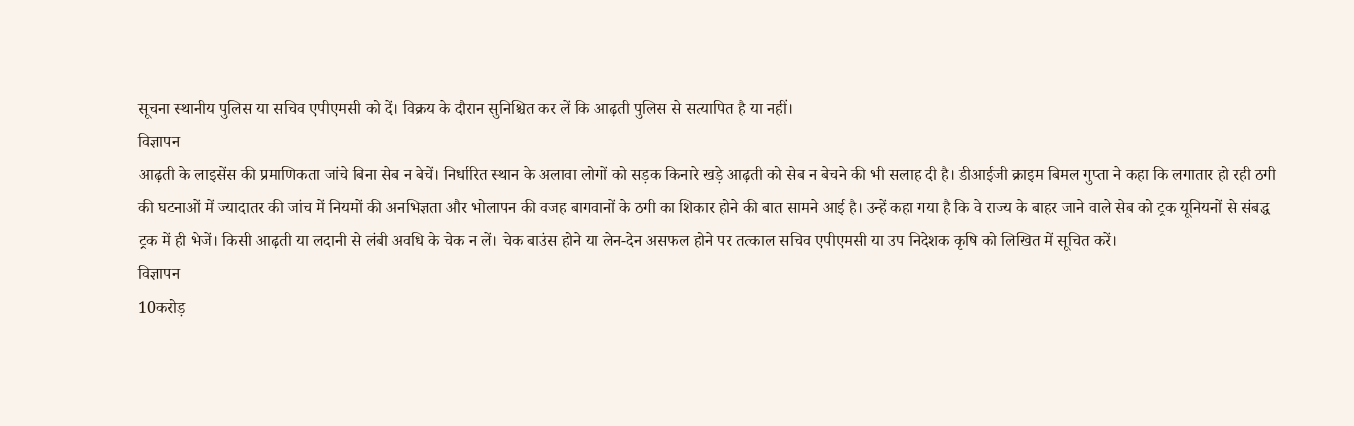सूचना स्थानीय पुलिस या सचिव एपीएमसी को दें। विक्रय के दौरान सुनिश्चित कर लें कि आढ़ती पुलिस से सत्यापित है या नहीं।
विज्ञापन
आढ़ती के लाइसेंस की प्रमाणिकता जांचे बिना सेब न बेचें। निर्धारित स्थान के अलावा लोगों को सड़क किनारे खड़े आढ़ती को सेब न बेचने की भी सलाह दी है। डीआईजी क्राइम बिमल गुप्ता ने कहा कि लगातार हो रही ठगी की घटनाओं में ज्यादातर की जांच में नियमों की अनभिज्ञता और भोलापन की वजह बागवानों के ठगी का शिकार होने की बात सामने आई है। उन्हें कहा गया है कि वे राज्य के बाहर जाने वाले सेब को ट्रक यूनियनों से संबद्ध ट्रक में ही भेजें। किसी आढ़ती या लदानी से लंबी अवधि के चेक न लें। चेक बाउंस होने या लेन-देन असफल होने पर तत्काल सचिव एपीएमसी या उप निदेशक कृषि को लिखित में सूचित करें।
विज्ञापन
10करोड़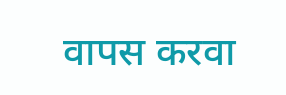वापस करवा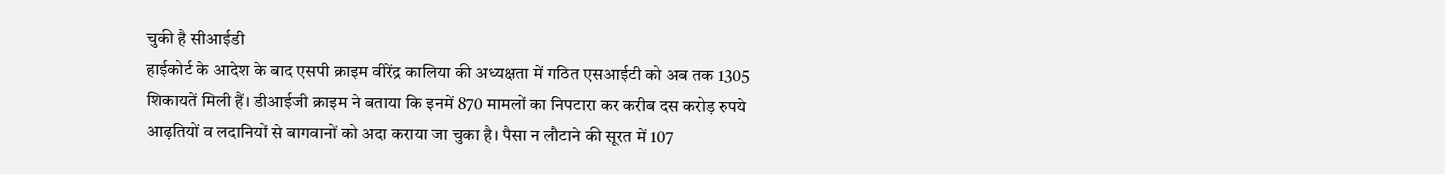चुकी है सीआईडी
हाईकोर्ट के आदेश के बाद एसपी क्राइम वीरेंद्र कालिया की अध्यक्षता में गठित एसआईटी को अब तक 1305 शिकायतें मिली हैं। डीआईजी क्राइम ने बताया कि इनमें 870 मामलों का निपटारा कर करीब दस करोड़ रुपये आढ़तियों व लदानियों से बागवानों को अदा कराया जा चुका है। पैसा न लौटाने की सूरत में 107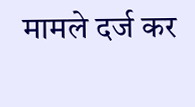मामले दर्ज कर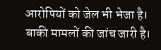आरोपियों को जेल भी भेजा है। बाकी मामलों की जांच जारी है।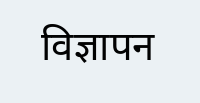विज्ञापन